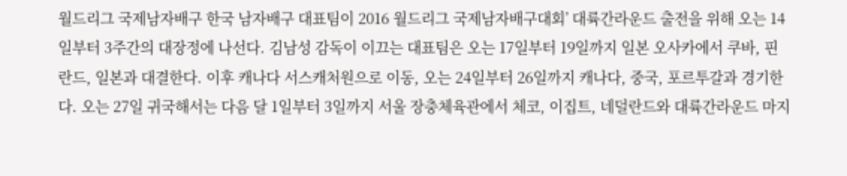월드리그 국제남자배구 한국 남자배구 대표팀이 2016 월드리그 국제남자배구대회’ 대륙간라운드 출전을 위해 오는 14일부터 3주간의 대장정에 나선다. 김남성 감독이 이끄는 대표팀은 오는 17일부터 19일까지 일본 오사카에서 쿠바, 핀란드, 일본과 대결한다. 이후 캐나다 서스캐처원으로 이동, 오는 24일부터 26일까지 캐나다, 중국, 포르투갈과 경기한다. 오는 27일 귀국해서는 다음 달 1일부터 3일까지 서울 장충체육관에서 체코, 이집트, 네덜란드와 대륙간라운드 마지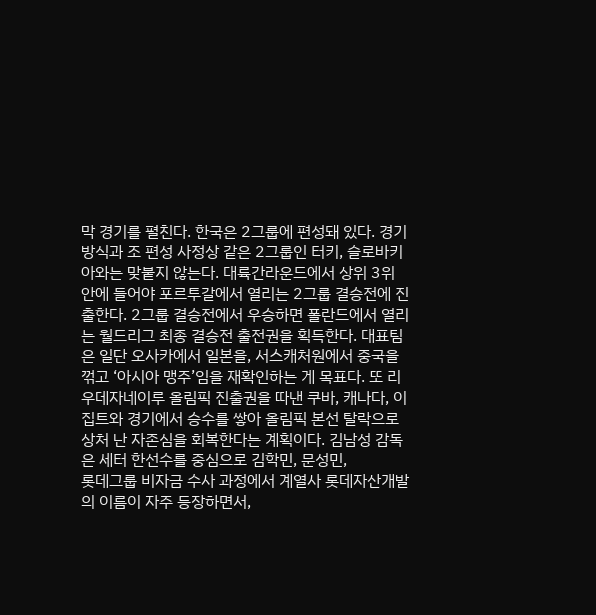막 경기를 펼친다. 한국은 2그룹에 편성돼 있다. 경기방식과 조 편성 사정상 같은 2그룹인 터키, 슬로바키아와는 맞붙지 않는다. 대륙간라운드에서 상위 3위 안에 들어야 포르투갈에서 열리는 2그룹 결승전에 진출한다. 2그룹 결승전에서 우승하면 폴란드에서 열리는 월드리그 최종 결승전 출전권을 획득한다. 대표팀은 일단 오사카에서 일본을, 서스캐처원에서 중국을 꺾고 ‘아시아 맹주’임을 재확인하는 게 목표다. 또 리우데자네이루 올림픽 진출권을 따낸 쿠바, 캐나다, 이집트와 경기에서 승수를 쌓아 올림픽 본선 탈락으로 상처 난 자존심을 회복한다는 계획이다. 김남성 감독은 세터 한선수를 중심으로 김학민, 문성민,
롯데그룹 비자금 수사 과정에서 계열사 롯데자산개발의 이름이 자주 등장하면서,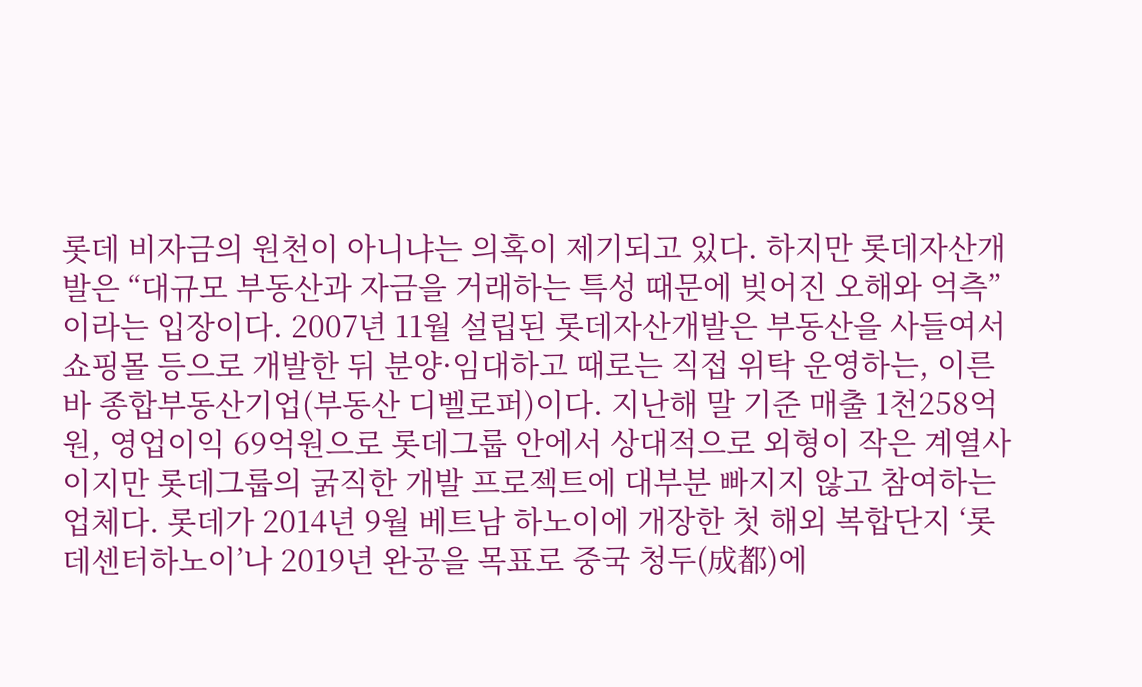롯데 비자금의 원천이 아니냐는 의혹이 제기되고 있다. 하지만 롯데자산개발은 “대규모 부동산과 자금을 거래하는 특성 때문에 빚어진 오해와 억측”이라는 입장이다. 2007년 11월 설립된 롯데자산개발은 부동산을 사들여서 쇼핑몰 등으로 개발한 뒤 분양·임대하고 때로는 직접 위탁 운영하는, 이른바 종합부동산기업(부동산 디벨로퍼)이다. 지난해 말 기준 매출 1천258억원, 영업이익 69억원으로 롯데그룹 안에서 상대적으로 외형이 작은 계열사이지만 롯데그룹의 굵직한 개발 프로젝트에 대부분 빠지지 않고 참여하는 업체다. 롯데가 2014년 9월 베트남 하노이에 개장한 첫 해외 복합단지 ‘롯데센터하노이’나 2019년 완공을 목표로 중국 청두(成都)에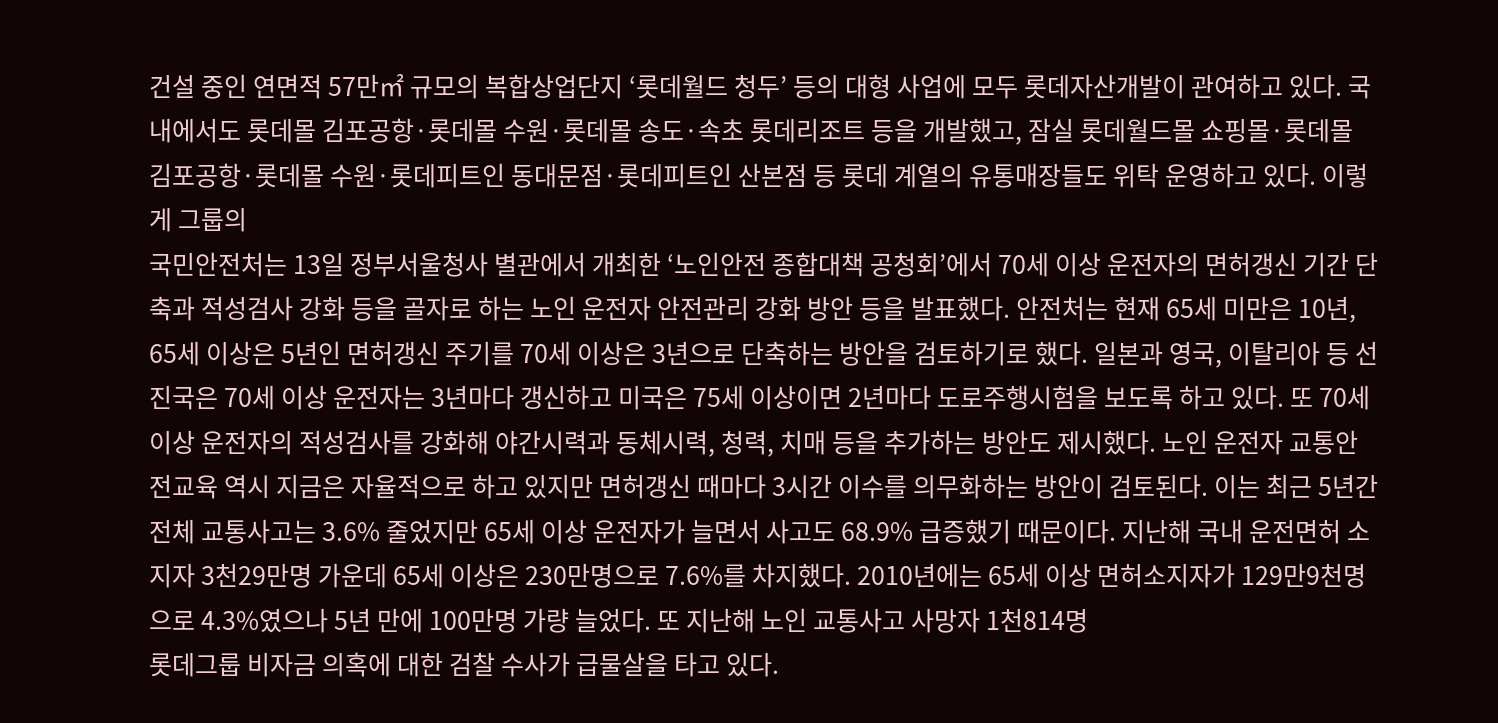건설 중인 연면적 57만㎡ 규모의 복합상업단지 ‘롯데월드 청두’ 등의 대형 사업에 모두 롯데자산개발이 관여하고 있다. 국내에서도 롯데몰 김포공항·롯데몰 수원·롯데몰 송도·속초 롯데리조트 등을 개발했고, 잠실 롯데월드몰 쇼핑몰·롯데몰 김포공항·롯데몰 수원·롯데피트인 동대문점·롯데피트인 산본점 등 롯데 계열의 유통매장들도 위탁 운영하고 있다. 이렇게 그룹의
국민안전처는 13일 정부서울청사 별관에서 개최한 ‘노인안전 종합대책 공청회’에서 70세 이상 운전자의 면허갱신 기간 단축과 적성검사 강화 등을 골자로 하는 노인 운전자 안전관리 강화 방안 등을 발표했다. 안전처는 현재 65세 미만은 10년, 65세 이상은 5년인 면허갱신 주기를 70세 이상은 3년으로 단축하는 방안을 검토하기로 했다. 일본과 영국, 이탈리아 등 선진국은 70세 이상 운전자는 3년마다 갱신하고 미국은 75세 이상이면 2년마다 도로주행시험을 보도록 하고 있다. 또 70세 이상 운전자의 적성검사를 강화해 야간시력과 동체시력, 청력, 치매 등을 추가하는 방안도 제시했다. 노인 운전자 교통안전교육 역시 지금은 자율적으로 하고 있지만 면허갱신 때마다 3시간 이수를 의무화하는 방안이 검토된다. 이는 최근 5년간 전체 교통사고는 3.6% 줄었지만 65세 이상 운전자가 늘면서 사고도 68.9% 급증했기 때문이다. 지난해 국내 운전면허 소지자 3천29만명 가운데 65세 이상은 230만명으로 7.6%를 차지했다. 2010년에는 65세 이상 면허소지자가 129만9천명으로 4.3%였으나 5년 만에 100만명 가량 늘었다. 또 지난해 노인 교통사고 사망자 1천814명
롯데그룹 비자금 의혹에 대한 검찰 수사가 급물살을 타고 있다.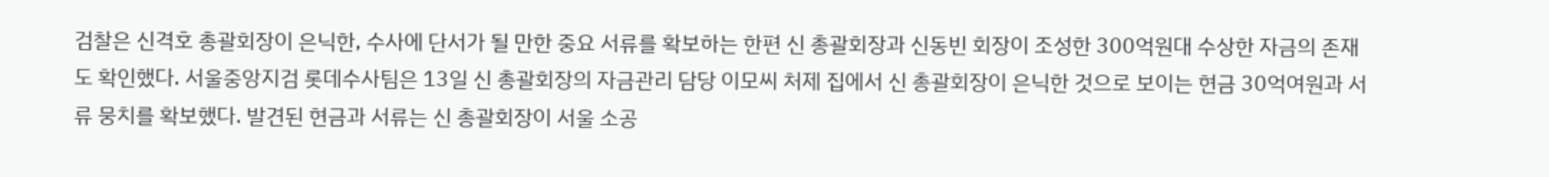검찰은 신격호 총괄회장이 은닉한, 수사에 단서가 될 만한 중요 서류를 확보하는 한편 신 총괄회장과 신동빈 회장이 조성한 300억원대 수상한 자금의 존재도 확인했다. 서울중앙지검 롯데수사팀은 13일 신 총괄회장의 자금관리 담당 이모씨 처제 집에서 신 총괄회장이 은닉한 것으로 보이는 현금 30억여원과 서류 뭉치를 확보했다. 발견된 현금과 서류는 신 총괄회장이 서울 소공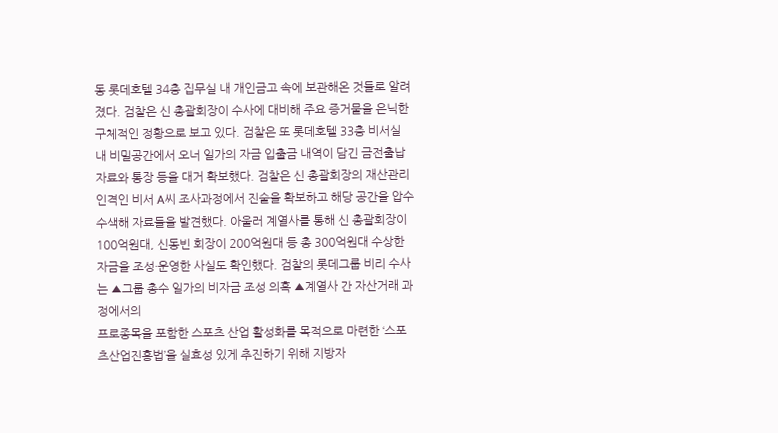동 롯데호텔 34층 집무실 내 개인금고 속에 보관해온 것들로 알려졌다. 검찰은 신 총괄회장이 수사에 대비해 주요 증거물을 은닉한 구체적인 정황으로 보고 있다. 검찰은 또 롯데호텔 33층 비서실 내 비밀공간에서 오너 일가의 자금 입출금 내역이 담긴 금전출납자료와 통장 등을 대거 확보했다. 검찰은 신 총괄회장의 재산관리인격인 비서 A씨 조사과정에서 진술을 확보하고 해당 공간을 압수수색해 자료들을 발견했다. 아울러 계열사를 통해 신 총괄회장이 100억원대, 신동빈 회장이 200억원대 등 총 300억원대 수상한 자금을 조성·운영한 사실도 확인했다. 검찰의 롯데그룹 비리 수사는 ▲그룹 총수 일가의 비자금 조성 의혹 ▲계열사 간 자산거래 과정에서의
프로종목을 포함한 스포츠 산업 활성화를 목적으로 마련한 ‘스포츠산업진흥법’을 실효성 있게 추진하기 위해 지방자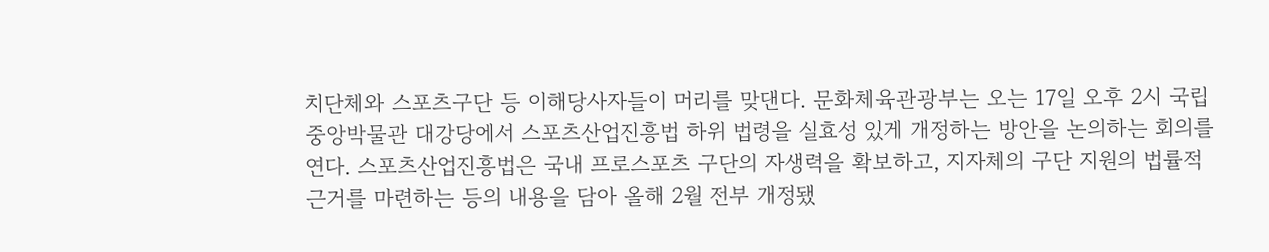치단체와 스포츠구단 등 이해당사자들이 머리를 맞댄다. 문화체육관광부는 오는 17일 오후 2시 국립중앙박물관 대강당에서 스포츠산업진흥법 하위 법령을 실효성 있게 개정하는 방안을 논의하는 회의를 연다. 스포츠산업진흥법은 국내 프로스포츠 구단의 자생력을 확보하고, 지자체의 구단 지원의 법률적 근거를 마련하는 등의 내용을 담아 올해 2월 전부 개정됐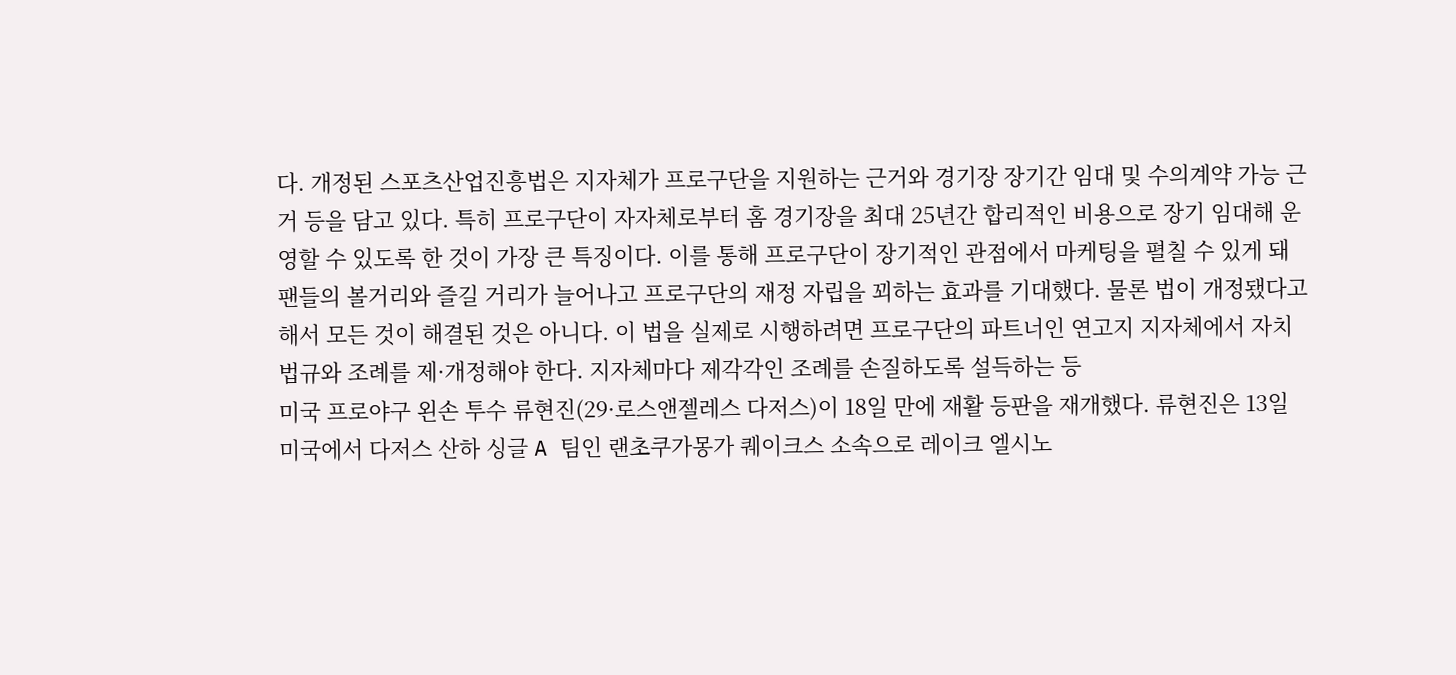다. 개정된 스포츠산업진흥법은 지자체가 프로구단을 지원하는 근거와 경기장 장기간 임대 및 수의계약 가능 근거 등을 담고 있다. 특히 프로구단이 자자체로부터 홈 경기장을 최대 25년간 합리적인 비용으로 장기 임대해 운영할 수 있도록 한 것이 가장 큰 특징이다. 이를 통해 프로구단이 장기적인 관점에서 마케팅을 펼칠 수 있게 돼 팬들의 볼거리와 즐길 거리가 늘어나고 프로구단의 재정 자립을 꾀하는 효과를 기대했다. 물론 법이 개정됐다고 해서 모든 것이 해결된 것은 아니다. 이 법을 실제로 시행하려면 프로구단의 파트너인 연고지 지자체에서 자치법규와 조례를 제·개정해야 한다. 지자체마다 제각각인 조례를 손질하도록 설득하는 등
미국 프로야구 왼손 투수 류현진(29·로스앤젤레스 다저스)이 18일 만에 재활 등판을 재개했다. 류현진은 13일 미국에서 다저스 산하 싱글 A 팀인 랜초쿠가몽가 퀘이크스 소속으로 레이크 엘시노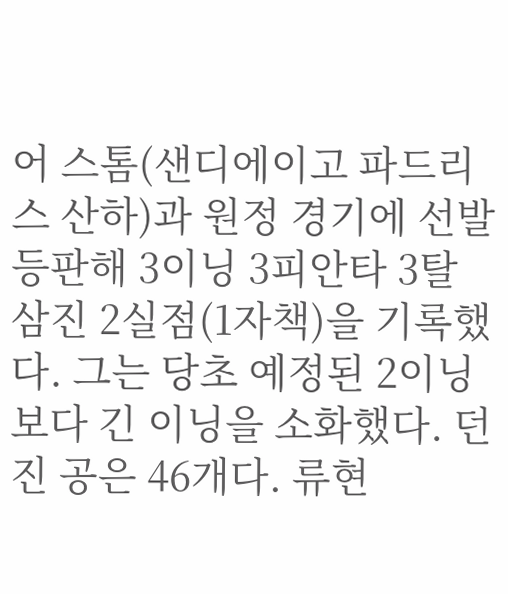어 스톰(샌디에이고 파드리스 산하)과 원정 경기에 선발 등판해 3이닝 3피안타 3탈삼진 2실점(1자책)을 기록했다. 그는 당초 예정된 2이닝보다 긴 이닝을 소화했다. 던진 공은 46개다. 류현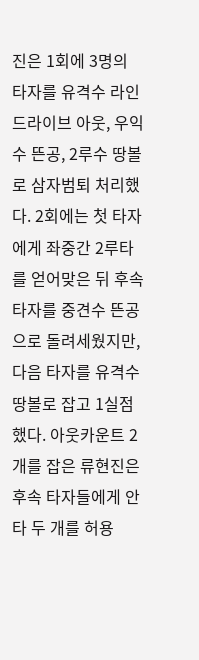진은 1회에 3명의 타자를 유격수 라인드라이브 아웃, 우익수 뜬공, 2루수 땅볼로 삼자범퇴 처리했다. 2회에는 첫 타자에게 좌중간 2루타를 얻어맞은 뒤 후속 타자를 중견수 뜬공으로 돌려세웠지만, 다음 타자를 유격수 땅볼로 잡고 1실점 했다. 아웃카운트 2개를 잡은 류현진은 후속 타자들에게 안타 두 개를 허용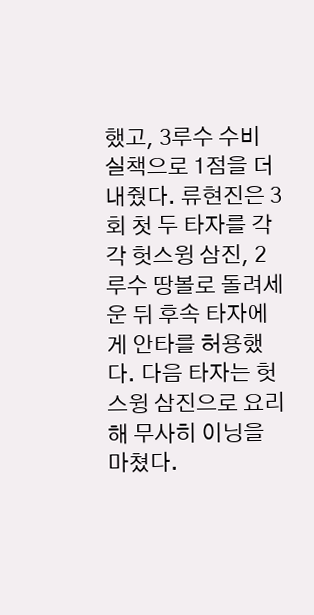했고, 3루수 수비 실책으로 1점을 더 내줬다. 류현진은 3회 첫 두 타자를 각각 헛스윙 삼진, 2루수 땅볼로 돌려세운 뒤 후속 타자에게 안타를 허용했다. 다음 타자는 헛스윙 삼진으로 요리해 무사히 이닝을 마쳤다.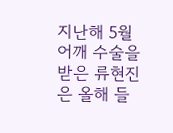지난해 5월 어깨 수술을 받은 류현진은 올해 들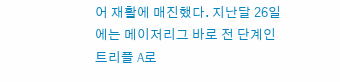어 재활에 매진했다. 지난달 26일에는 메이저리그 바로 전 단계인 트리플 A로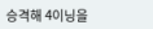승격해 4이닝을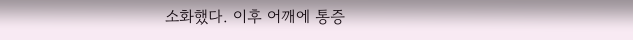소화했다. 이후 어깨에 통증